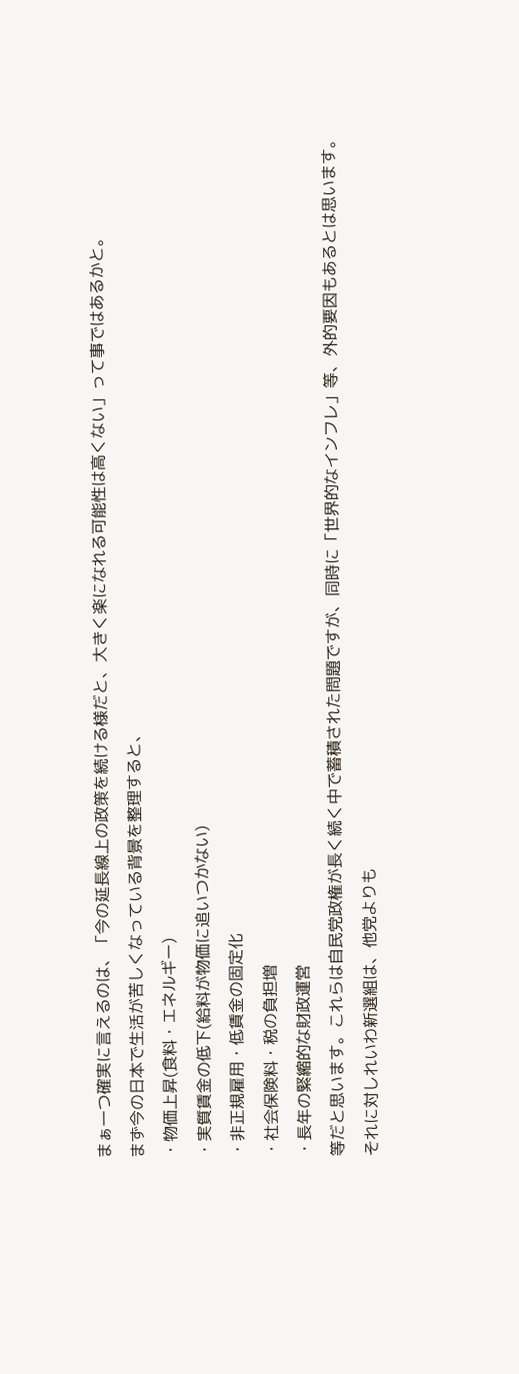まぁ一つ確実に言えるのは、「今の延長線上の政策を続ける様だと、大きく楽になれる可能性は高くない」って事ではあるかと。
まず今の日本で生活が苦しくなっている背景を整理すると、
・物価上昇(食料・エネルギー)
・実質賃金の低下(給料が物価に追いつかない)
・非正規雇用・低賃金の固定化
・社会保険料・税の負担増
・長年の緊縮的な財政運営
等だと思います。これらは自民党政権が長く続く中で蓄積された問題ですが、同時に「世界的なインフレ」等、外的要因もあるとは思います。
それに対しれいわ新選組は、他党よりも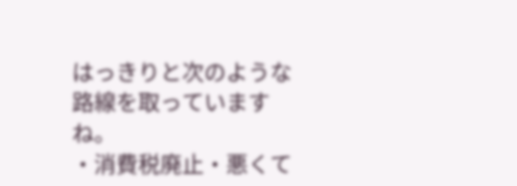はっきりと次のような路線を取っていますね。
・消費税廃止・悪くて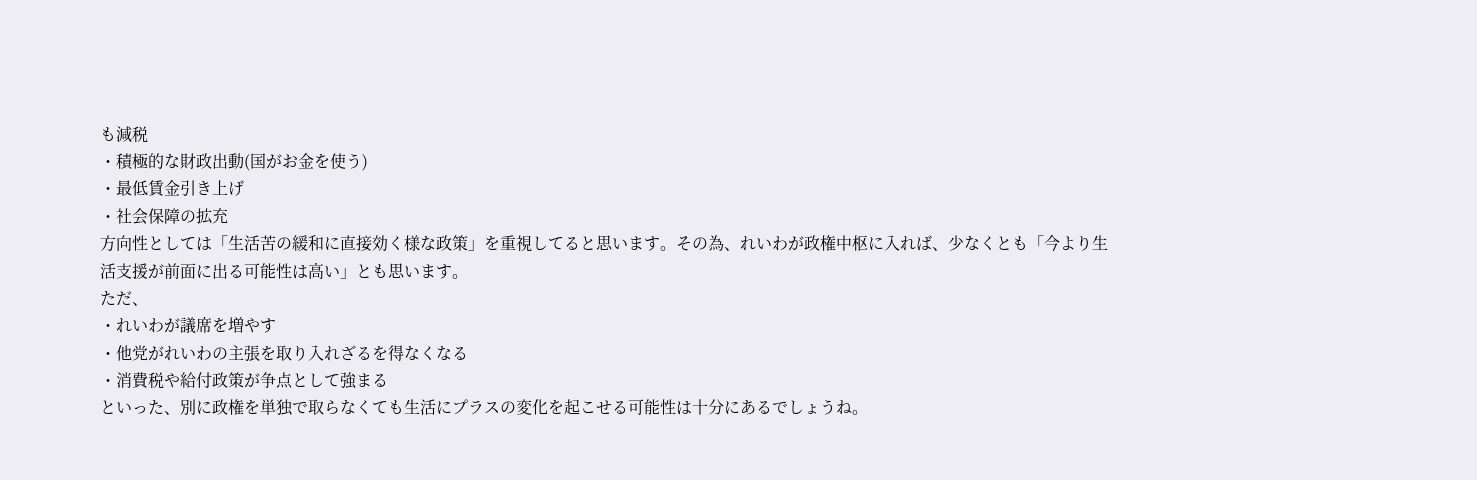も減税
・積極的な財政出動(国がお金を使う)
・最低賃金引き上げ
・社会保障の拡充
方向性としては「生活苦の緩和に直接効く様な政策」を重視してると思います。その為、れいわが政権中枢に入れば、少なくとも「今より生活支援が前面に出る可能性は高い」とも思います。
ただ、
・れいわが議席を増やす
・他党がれいわの主張を取り入れざるを得なくなる
・消費税や給付政策が争点として強まる
といった、別に政権を単独で取らなくても生活にプラスの変化を起こせる可能性は十分にあるでしょうね。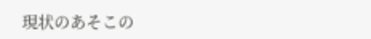現状のあそこの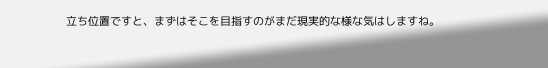立ち位置ですと、まずはそこを目指すのがまだ現実的な様な気はしますね。